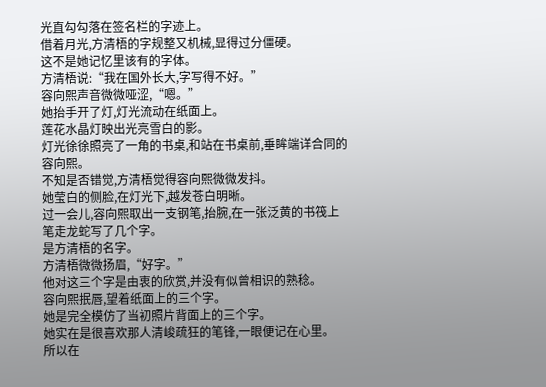光直勾勾落在签名栏的字迹上。
借着月光,方清梧的字规整又机械,显得过分僵硬。
这不是她记忆里该有的字体。
方清梧说:“我在国外长大,字写得不好。”
容向熙声音微微哑涩,“嗯。”
她抬手开了灯,灯光流动在纸面上。
莲花水晶灯映出光亮雪白的影。
灯光徐徐照亮了一角的书桌,和站在书桌前,垂眸端详合同的容向熙。
不知是否错觉,方清梧觉得容向熙微微发抖。
她莹白的侧脸,在灯光下,越发苍白明晰。
过一会儿,容向熙取出一支钢笔,抬腕,在一张泛黄的书筏上笔走龙蛇写了几个字。
是方清梧的名字。
方清梧微微扬眉,“好字。”
他对这三个字是由衷的欣赏,并没有似曾相识的熟稔。
容向熙抿唇,望着纸面上的三个字。
她是完全模仿了当初照片背面上的三个字。
她实在是很喜欢那人清峻疏狂的笔锋,一眼便记在心里。
所以在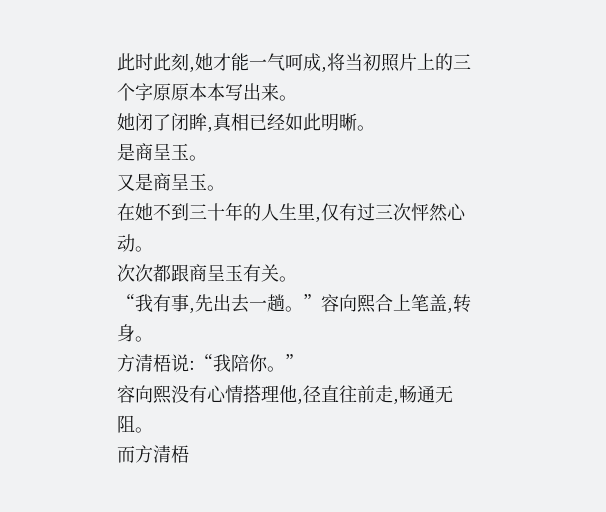此时此刻,她才能一气呵成,将当初照片上的三个字原原本本写出来。
她闭了闭眸,真相已经如此明晰。
是商呈玉。
又是商呈玉。
在她不到三十年的人生里,仅有过三次怦然心动。
次次都跟商呈玉有关。
“我有事,先出去一趟。”容向熙合上笔盖,转身。
方清梧说:“我陪你。”
容向熙没有心情搭理他,径直往前走,畅通无阻。
而方清梧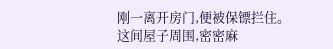刚一离开房门,便被保镖拦住。
这间屋子周围,密密麻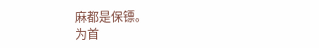麻都是保镖。
为首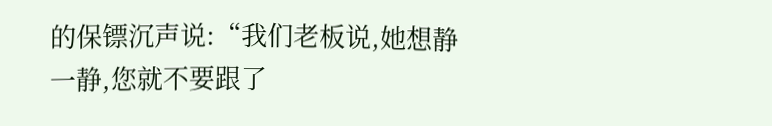的保镖沉声说:“我们老板说,她想静一静,您就不要跟了